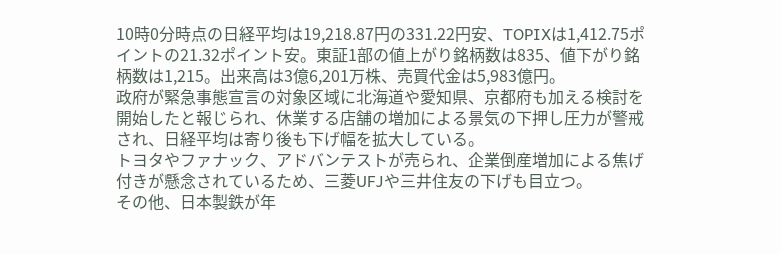10時0分時点の日経平均は19,218.87円の331.22円安、TOPIXは1,412.75ポイントの21.32ポイント安。東証1部の値上がり銘柄数は835、値下がり銘柄数は1,215。出来高は3億6,201万株、売買代金は5,983億円。
政府が緊急事態宣言の対象区域に北海道や愛知県、京都府も加える検討を開始したと報じられ、休業する店舗の増加による景気の下押し圧力が警戒され、日経平均は寄り後も下げ幅を拡大している。
トヨタやファナック、アドバンテストが売られ、企業倒産増加による焦げ付きが懸念されているため、三菱UFJや三井住友の下げも目立つ。
その他、日本製鉄が年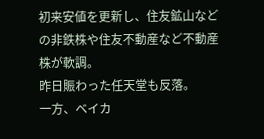初来安値を更新し、住友鉱山などの非鉄株や住友不動産など不動産株が軟調。
昨日賑わった任天堂も反落。
一方、ベイカ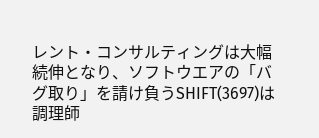レント・コンサルティングは大幅続伸となり、ソフトウエアの「バグ取り」を請け負うSHIFT(3697)は調理師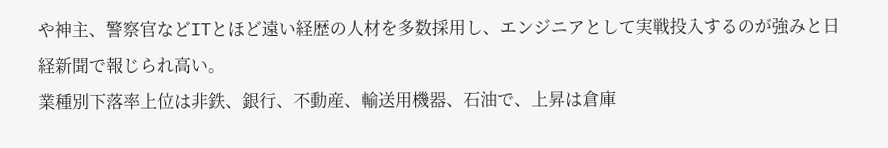や神主、警察官などITとほど遠い経歴の人材を多数採用し、エンジニアとして実戦投入するのが強みと日経新聞で報じられ高い。
業種別下落率上位は非鉄、銀行、不動産、輸送用機器、石油で、上昇は倉庫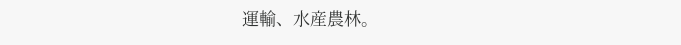運輸、水産農林。